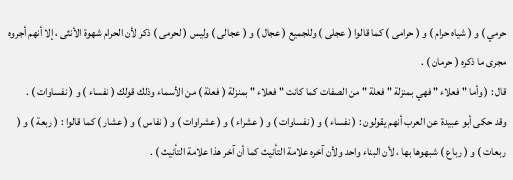حرمي ) و ( شياه حرام ) و ( حرامى ) كما قالوا ( عجلى ) وللجميع ( عجال ) و ( عجالى ) وليس ( لحرمى ) ذكر لأن الحرام شهوة الأنثى ، إلا أنهم أجروه مجرى ما ذكره ( حرمان ) .
قال : ( وأما " فعلاء " فهي بمنزلة " فعلة " من الصفات كما كانت " فعلاء " بمنزلة ( فعلة ) من الأسماء وذلك قولك ( نفساء ) و ( نفساوات ) .
وقد حكى أبو عبيدة عن العرب أنهم يقولون : ( نفساء ) و ( نفساوات ) و ( عشراء ) و ( عشراوات ) و ( نفاس ) و ( عشار ) كما قالوا : ( ربعة ) و ( ربعات ) و ( رباع ) شبهوها بها ، لأن البناء واحد ولأن آخره علامة التأنيث كما أن آخر هذا علامة التأنيث ) .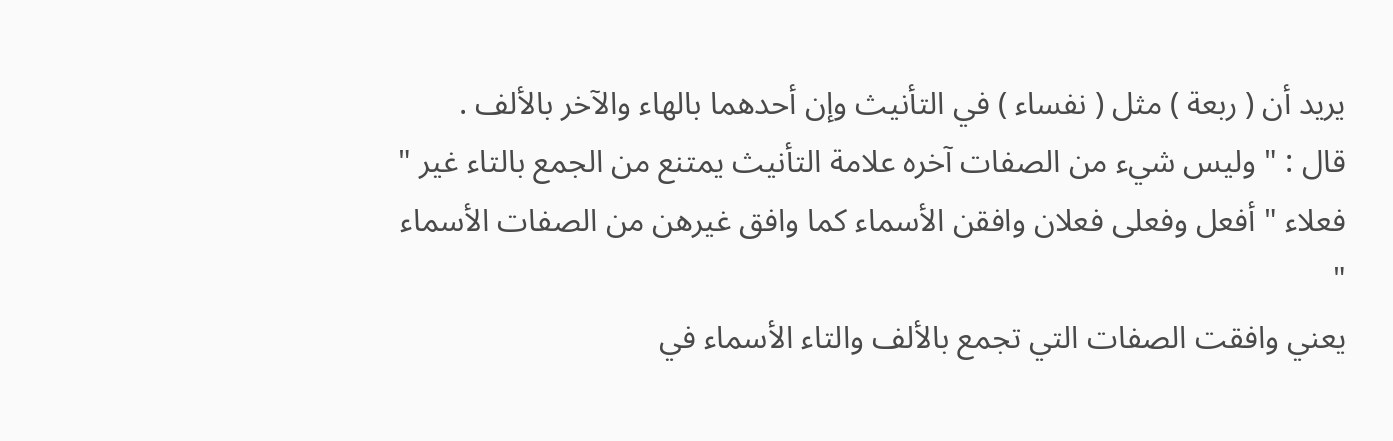يريد أن ( ربعة ) مثل ( نفساء ) في التأنيث وإن أحدهما بالهاء والآخر بالألف .
قال : " وليس شيء من الصفات آخره علامة التأنيث يمتنع من الجمع بالتاء غير " فعلاء " أفعل وفعلى فعلان وافقن الأسماء كما وافق غيرهن من الصفات الأسماء "
يعني وافقت الصفات التي تجمع بالألف والتاء الأسماء في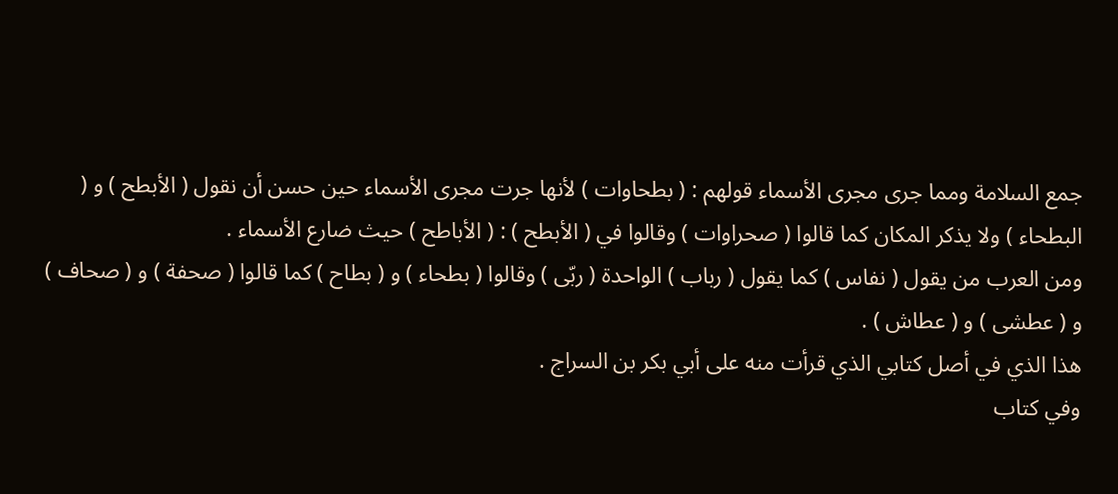جمع السلامة ومما جرى مجرى الأسماء قولهم : ( بطحاوات ) لأنها جرت مجرى الأسماء حين حسن أن نقول ( الأبطح ) و ( البطحاء ) ولا يذكر المكان كما قالوا ( صحراوات ) وقالوا في ( الأبطح ) : ( الأباطح ) حيث ضارع الأسماء .
ومن العرب من يقول ( نفاس ) كما يقول ( رباب ) الواحدة ( ربّى ) وقالوا ( بطحاء ) و ( بطاح ) كما قالوا ( صحفة ) و ( صحاف ) و ( عطشى ) و ( عطاش ) .
هذا الذي في أصل كتابي الذي قرأت منه على أبي بكر بن السراج .
وفي كتاب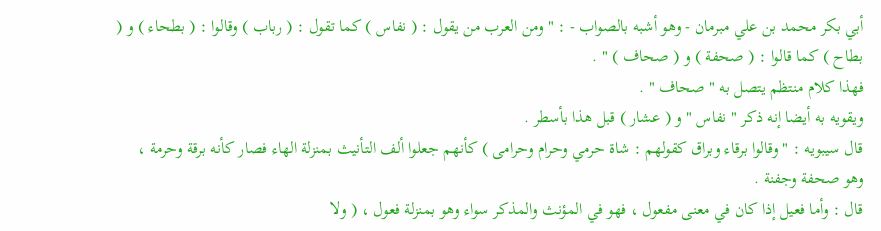أبي بكر محمد بن علي مبرمان - وهو أشبه بالصواب - : " ومن العرب من يقول : ( نفاس ) كما تقول : ( رباب ) وقالوا : ( بطحاء ) و ( بطاح ) كما قالوا : ( صحفة ) و ( صحاف ) " .
فهذا كلام منتظم يتصل به " صحاف " .
ويقويه به أيضا إنه ذكر " نفاس " و ( عشار ) قبل هذا بأسطر .
قال سيبويه : " وقالوا برقاء وبراق كقولهم : شاة حرمي وحرام وحرامى ) كأنهم جعلوا ألف التأنيث بمنزلة الهاء فصار كأنه برقة وحرمة ، وهو صحفة وجفنة .
قال : وأما فعيل إذا كان في معنى مفعول ، فهو في المؤنث والمذكر سواء وهو بمنزلة فعول ، ( ولا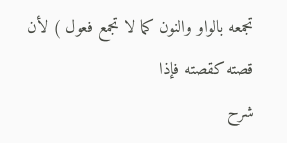تجمعه بالواو والنون كما لا تجمع فعول ) لأن قصته كقصته فإذا
شرح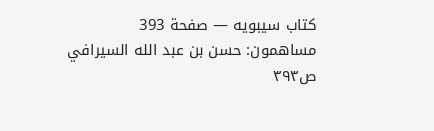كتاب سيبويه — صفحة 393
مساهمون: حسن بن عبد الله السيرافي
ص٣٩٣